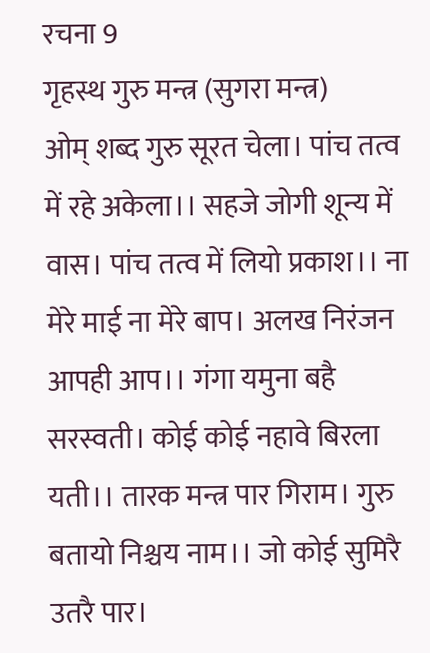रचना 9
गृहस्थ गुरु मन्त्र (सुगरा मन्त्र)
ओम् शब्द गुरु सूरत चेला। पांच तत्व में रहे अकेला।। सहजे जोगी शून्य में वास। पांच तत्व में लियो प्रकाश।। ना मेरे माई ना मेरे बाप। अलख निरंजन आपही आप।। गंगा यमुना बहै सरस्वती। कोई कोई नहावे बिरला यती।। तारक मन्त्र पार गिराम। गुरु बतायो निश्चय नाम।। जो कोई सुमिरै उतरै पार।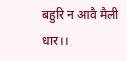बहुरि न आवै मैली धार।।